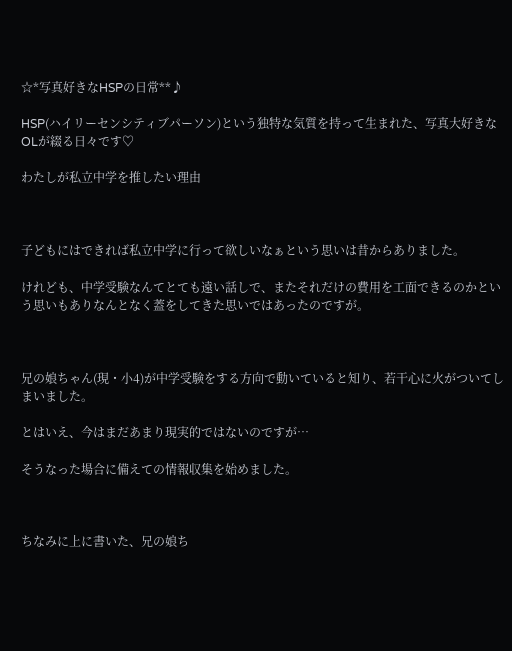☆*写真好きなHSPの日常**♪

HSP(ハイリーセンシティブパーソン)という独特な気質を持って生まれた、写真大好きなOLが綴る日々です♡

わたしが私立中学を推したい理由



子どもにはできれば私立中学に行って欲しいなぁという思いは昔からありました。

けれども、中学受験なんてとても遠い話しで、またそれだけの費用を工面できるのかという思いもありなんとなく蓋をしてきた思いではあったのですが。



兄の娘ちゃん(現・小4)が中学受験をする方向で動いていると知り、若干心に火がついてしまいました。

とはいえ、今はまだあまり現実的ではないのですが…

そうなった場合に備えての情報収集を始めました。



ちなみに上に書いた、兄の娘ち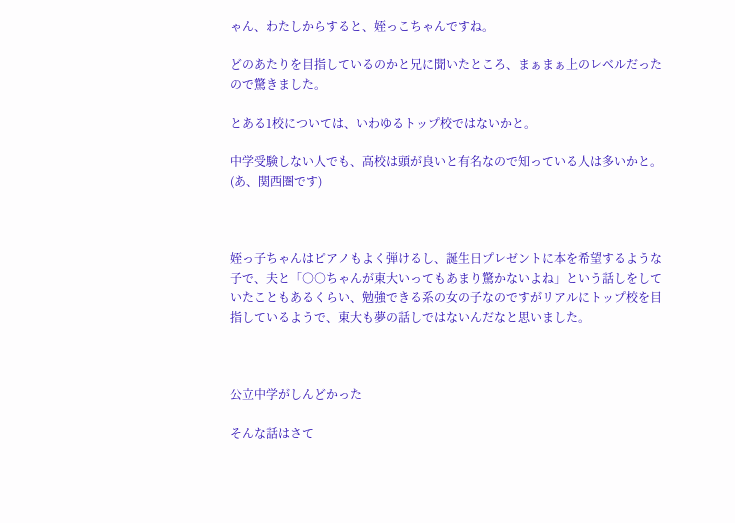ゃん、わたしからすると、姪っこちゃんですね。

どのあたりを目指しているのかと兄に聞いたところ、まぁまぁ上のレベルだったので驚きました。

とある1校については、いわゆるトップ校ではないかと。

中学受験しない人でも、高校は頭が良いと有名なので知っている人は多いかと。(あ、関西圏です)



姪っ子ちゃんはピアノもよく弾けるし、誕生日プレゼントに本を希望するような子で、夫と「○○ちゃんが東大いってもあまり驚かないよね」という話しをしていたこともあるくらい、勉強できる系の女の子なのですがリアルにトップ校を目指しているようで、東大も夢の話しではないんだなと思いました。



公立中学がしんどかった

そんな話はさて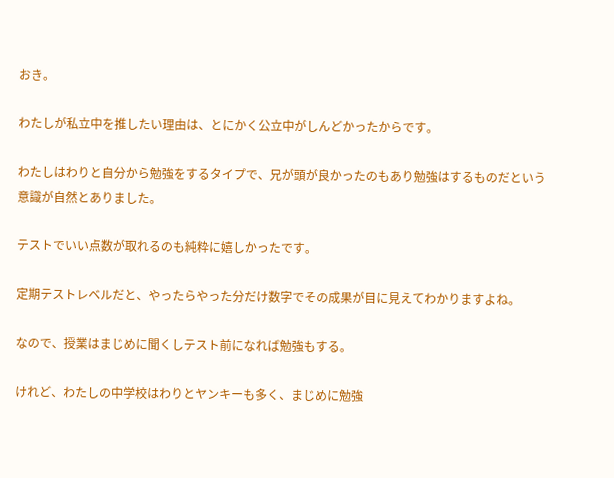おき。

わたしが私立中を推したい理由は、とにかく公立中がしんどかったからです。

わたしはわりと自分から勉強をするタイプで、兄が頭が良かったのもあり勉強はするものだという意識が自然とありました。

テストでいい点数が取れるのも純粋に嬉しかったです。

定期テストレベルだと、やったらやった分だけ数字でその成果が目に見えてわかりますよね。

なので、授業はまじめに聞くしテスト前になれば勉強もする。

けれど、わたしの中学校はわりとヤンキーも多く、まじめに勉強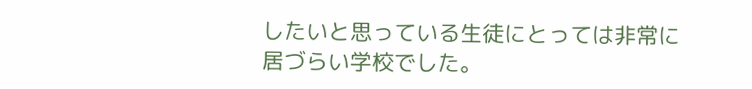したいと思っている生徒にとっては非常に居づらい学校でした。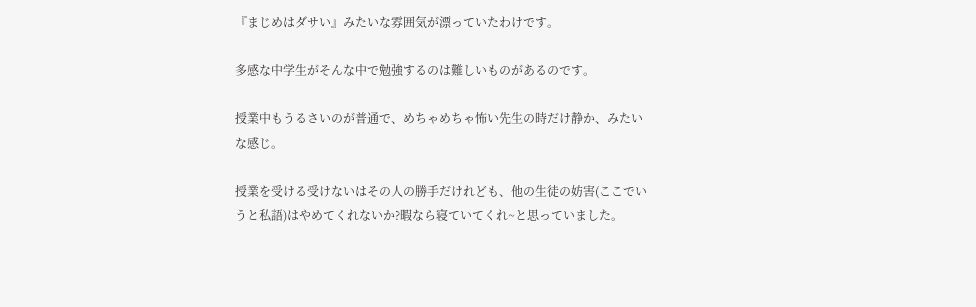『まじめはダサい』みたいな雰囲気が漂っていたわけです。

多感な中学生がそんな中で勉強するのは難しいものがあるのです。

授業中もうるさいのが普通で、めちゃめちゃ怖い先生の時だけ静か、みたいな感じ。

授業を受ける受けないはその人の勝手だけれども、他の生徒の妨害(ここでいうと私語)はやめてくれないか?暇なら寝ていてくれ~と思っていました。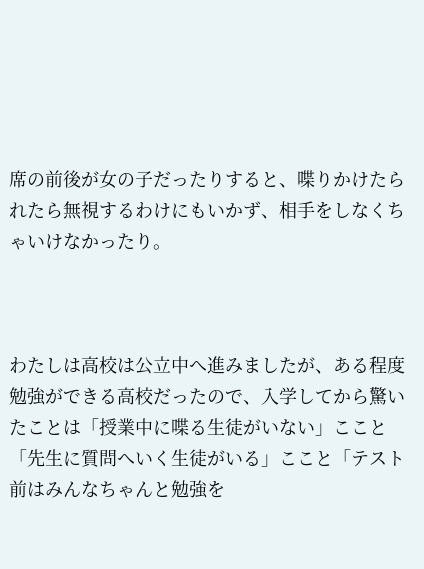席の前後が女の子だったりすると、喋りかけたられたら無視するわけにもいかず、相手をしなくちゃいけなかったり。



わたしは高校は公立中へ進みましたが、ある程度勉強ができる高校だったので、入学してから驚いたことは「授業中に喋る生徒がいない」ここと「先生に質問へいく生徒がいる」ここと「テスト前はみんなちゃんと勉強を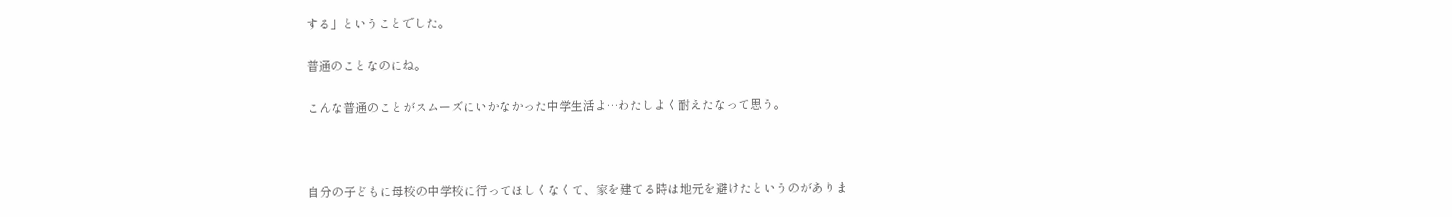する」ということでした。

普通のことなのにね。

こんな普通のことがスムーズにいかなかった中学生活よ…わたしよく耐えたなって思う。



自分の子どもに母校の中学校に行ってほしくなくて、家を建てる時は地元を避けたというのがありま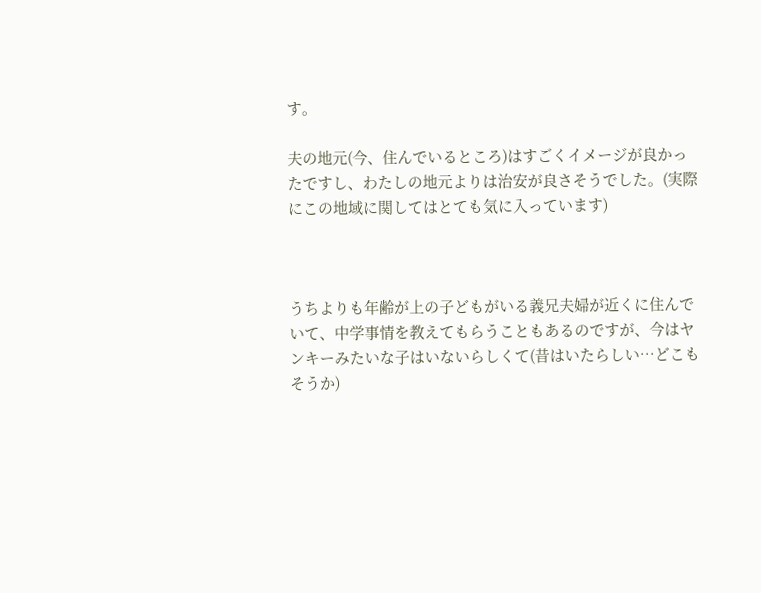す。

夫の地元(今、住んでいるところ)はすごくイメージが良かったですし、わたしの地元よりは治安が良さそうでした。(実際にこの地域に関してはとても気に入っています)



うちよりも年齢が上の子どもがいる義兄夫婦が近くに住んでいて、中学事情を教えてもらうこともあるのですが、今はヤンキーみたいな子はいないらしくて(昔はいたらしい…どこもそうか)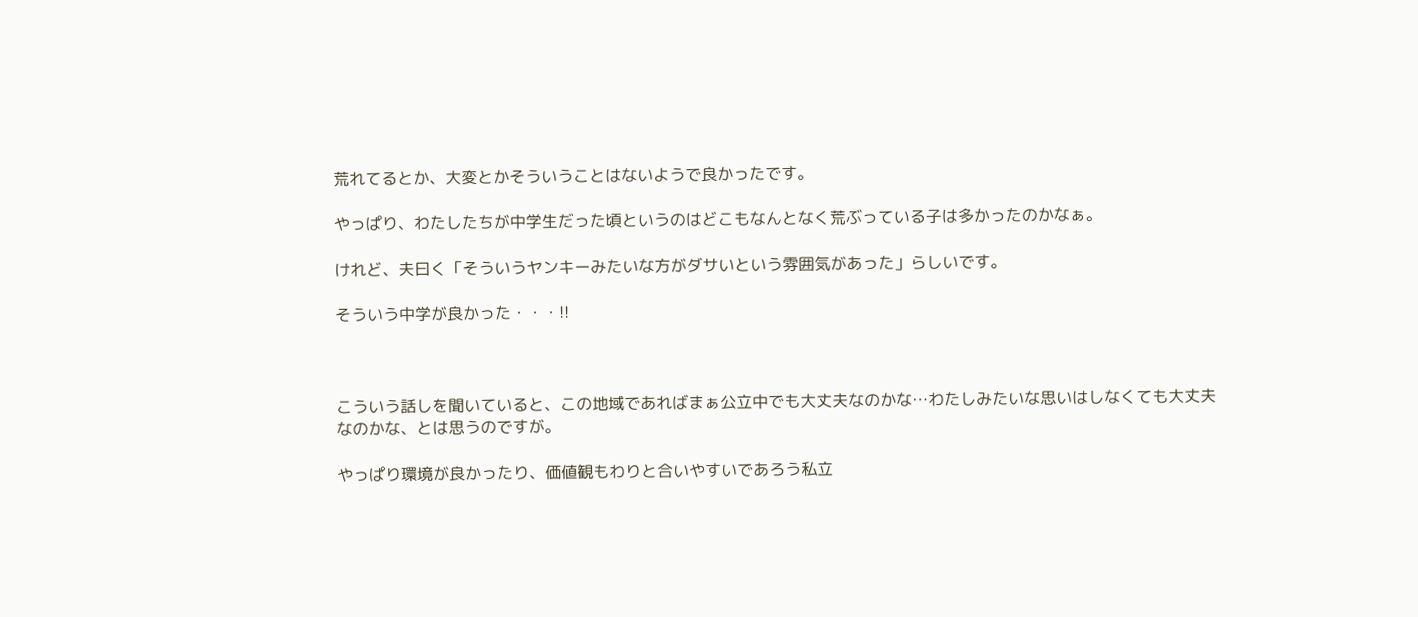荒れてるとか、大変とかそういうことはないようで良かったです。

やっぱり、わたしたちが中学生だった頃というのはどこもなんとなく荒ぶっている子は多かったのかなぁ。

けれど、夫曰く「そういうヤンキーみたいな方がダサいという雰囲気があった」らしいです。

そういう中学が良かった・・・!!



こういう話しを聞いていると、この地域であればまぁ公立中でも大丈夫なのかな…わたしみたいな思いはしなくても大丈夫なのかな、とは思うのですが。

やっぱり環境が良かったり、価値観もわりと合いやすいであろう私立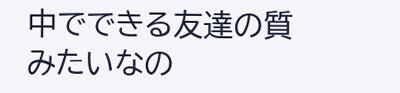中でできる友達の質みたいなの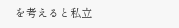を考えると私立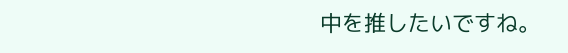中を推したいですね。